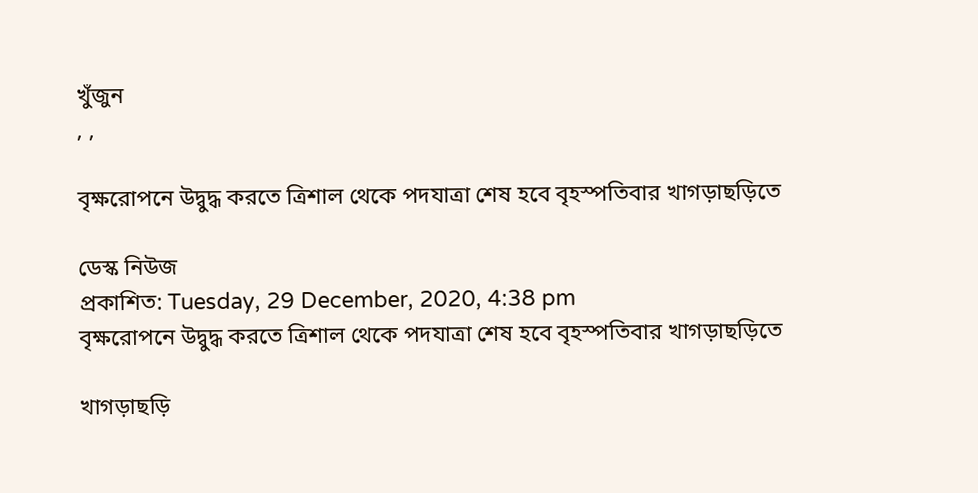খুঁজুন
, ,

বৃক্ষরোপনে উদ্বুদ্ধ করতে ত্রিশাল থেকে পদযাত্রা শেষ হবে বৃহস্পতিবার খাগড়াছড়িতে

ডেস্ক নিউজ
প্রকাশিত: Tuesday, 29 December, 2020, 4:38 pm
বৃক্ষরোপনে উদ্বুদ্ধ করতে ত্রিশাল থেকে পদযাত্রা শেষ হবে বৃহস্পতিবার খাগড়াছড়িতে

খাগড়াছড়ি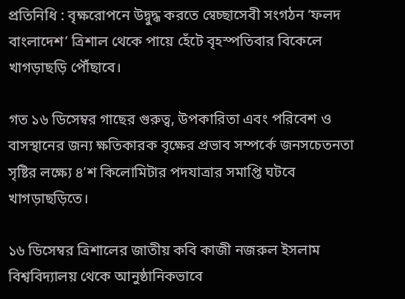প্রতিনিধি : বৃক্ষরোপনে উদ্বুদ্ধ করতে স্বেচ্ছাসেবী সংগঠন ‘ফলদ বাংলাদেশ’ ত্রিশাল থেকে পায়ে হেঁটে বৃহস্পতিবার বিকেলে খাগড়াছড়ি পৌঁছাবে।

গত ১৬ ডিসেম্বর গাছের গুরুত্ব, উপকারিতা এবং পরিবেশ ও বাসস্থানের জন্য ক্ষতিকারক বৃক্ষের প্রভাব সম্পর্কে জনসচেতনতা সৃষ্টির লক্ষ্যে ৪’শ কিলোমিটার পদযাত্রার সমাপ্তি ঘটবে খাগড়াছড়িতে।

১৬ ডিসেম্বর ত্রিশালের জাতীয় কবি কাজী নজরুল ইসলাম বিশ্ববিদ্যালয় থেকে আনুষ্ঠানিকভাবে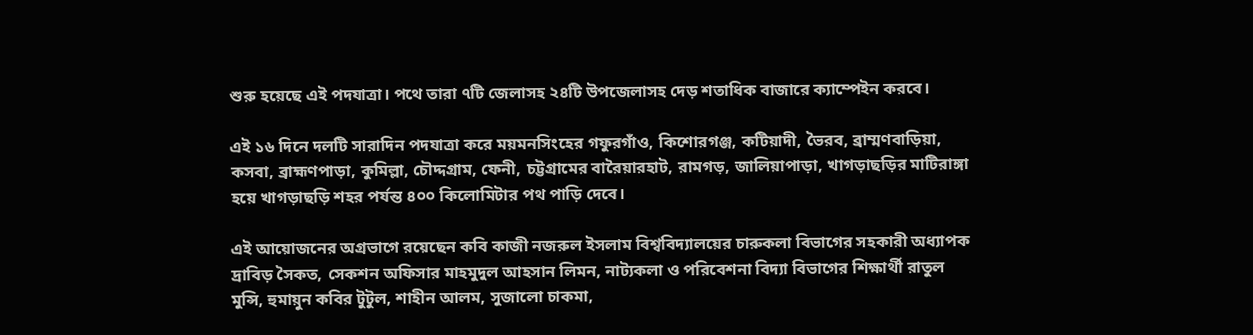শুরু হয়েছে এই পদযাত্রা। পথে তারা ৭টি জেলাসহ ২৪টি উপজেলাসহ দেড় শতাধিক বাজারে ক্যাম্পেইন করবে।

এই ১৬ দিনে দলটি সারাদিন পদযাত্রা করে ময়মনসিংহের গফুরগাঁও, কিশোরগঞ্জ, কটিয়াদী, ভৈরব, ব্রাম্মণবাড়িয়া, কসবা, ব্রাহ্মণপাড়া, কুমিল্লা, চৌদ্দগ্রাম, ফেনী, চট্টগ্রামের বারৈয়ারহাট, রামগড়, জালিয়াপাড়া, খাগড়াছড়ির মাটিরাঙ্গা হয়ে খাগড়াছড়ি শহর পর্যন্ত ৪০০ কিলোমিটার পথ পাড়ি দেবে।

এই আয়োজনের অগ্রভাগে রয়েছেন কবি কাজী নজরুল ইসলাম বিশ্ববিদ্যালয়ের চারুকলা বিভাগের সহকারী অধ্যাপক দ্রাবিড় সৈকত, সেকশন অফিসার মাহমুদুল আহসান লিমন, নাট্যকলা ও পরিবেশনা বিদ্যা বিভাগের শিক্ষার্থী রাতুল মুন্সি, হুমায়ুন কবির টুটুল, শাহীন আলম, সুজালো চাকমা,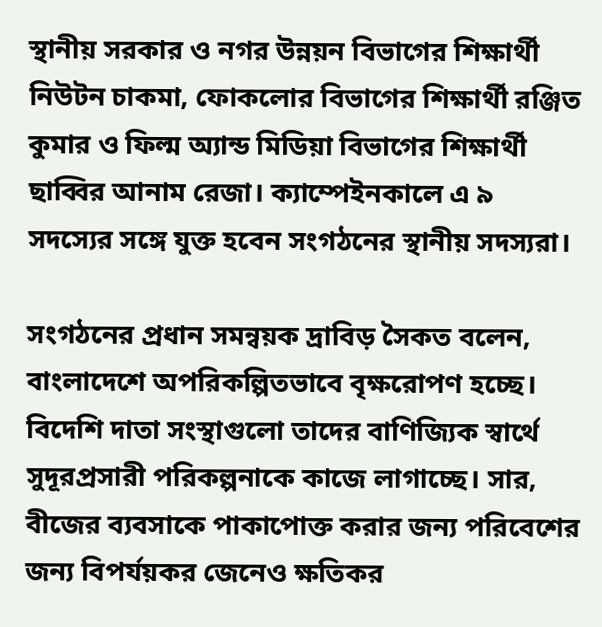স্থানীয় সরকার ও নগর উন্নয়ন বিভাগের শিক্ষার্থী নিউটন চাকমা, ফোকলোর বিভাগের শিক্ষার্থী রঞ্জিত কুমার ও ফিল্ম অ্যান্ড মিডিয়া বিভাগের শিক্ষার্থী ছাব্বির আনাম রেজা। ক্যাম্পেইনকালে এ ৯ সদস্যের সঙ্গে যুক্ত হবেন সংগঠনের স্থানীয় সদস্যরা।

সংগঠনের প্রধান সমন্বয়ক দ্রাবিড় সৈকত বলেন, বাংলাদেশে অপরিকল্পিতভাবে বৃক্ষরোপণ হচ্ছে। বিদেশি দাতা সংস্থাগুলো তাদের বাণিজ্যিক স্বার্থে সুদূরপ্রসারী পরিকল্পনাকে কাজে লাগাচ্ছে। সার, বীজের ব্যবসাকে পাকাপোক্ত করার জন্য পরিবেশের জন্য বিপর্যয়কর জেনেও ক্ষতিকর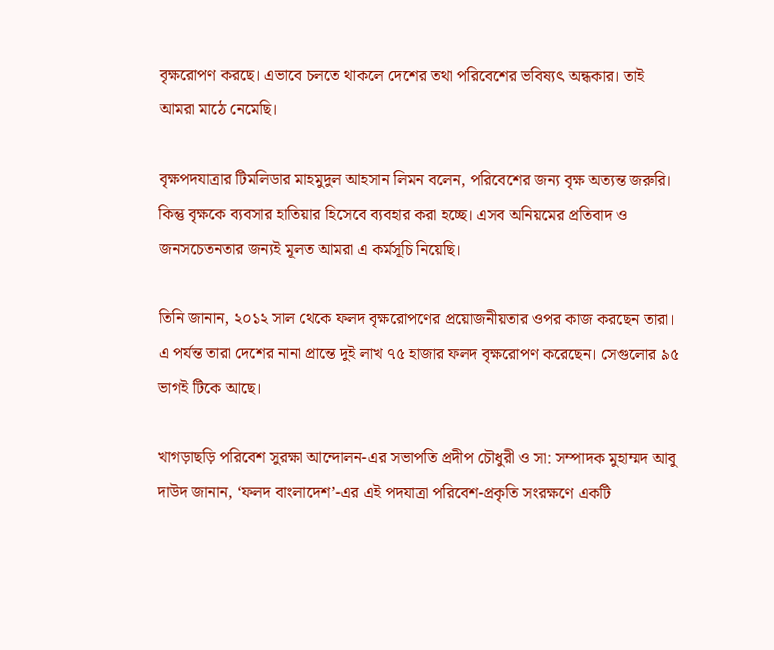বৃক্ষরোপণ করছে। এভাবে চলতে থাকলে দেশের তথা পরিবেশের ভবিষ্যৎ অন্ধকার। তাই আমরা মাঠে নেমেছি।

বৃক্ষপদযাত্রার টিমলিডার মাহমুদুল আহসান লিমন বলেন, পরিবেশের জন্য বৃক্ষ অত্যন্ত জরুরি। কিন্তু বৃক্ষকে ব্যবসার হাতিয়ার হিসেবে ব্যবহার করা হচ্ছে। এসব অনিয়মের প্রতিবাদ ও জনসচেতনতার জন্যই মূলত আমরা এ কর্মসূচি নিয়েছি।

তিনি জানান, ২০১২ সাল থেকে ফলদ বৃক্ষরোপণের প্রয়োজনীয়তার ওপর কাজ করছেন তারা। এ পর্যন্ত তারা দেশের নানা প্রান্তে দুই লাখ ৭৫ হাজার ফলদ বৃক্ষরোপণ করেছেন। সেগুলোর ৯৫ ভাগই টিকে আছে।

খাগড়াছড়ি পরিবেশ সুরক্ষা আন্দোলন-এর সভাপতি প্রদীপ চৌধুরী ও সা: সম্পাদক মুহাম্মদ আবু দাউদ জানান, ‘ফলদ বাংলাদেশ’-এর এই পদযাত্রা পরিবেশ-প্রকৃতি সংরক্ষণে একটি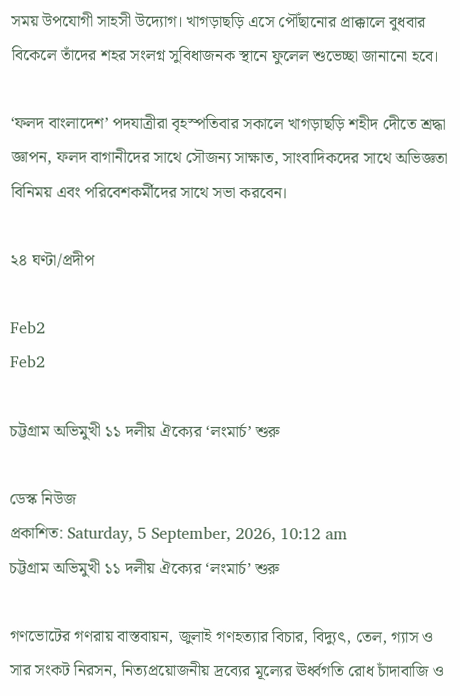সময় উপযোগী সাহসী উদ্যোগ। খাগড়াছড়ি এসে পৌঁছানোর প্রাক্কালে বুধবার বিকেলে তাঁদের শহর সংলগ্ন সুবিধাজনক স্থানে ফুলেল শুভেচ্ছা জানানো হবে।

‘ফলদ বাংলাদেশ’ পদযাত্রীরা বৃহস্পতিবার সকালে খাগড়াছড়ি শহীদ দেীতে শ্রদ্ধা জ্ঞাপন, ফলদ বাগানীদের সাথে সৌজন্য সাক্ষাত, সাংবাদিকদের সাথে অভিজ্ঞতা বিনিময় এবং পরিবেশকর্মীদের সাথে সভা করবেন।

২৪ ঘণ্টা/প্রদীপ

Feb2
Feb2

চট্টগ্রাম অভিমুখী ১১ দলীয় ঐক্যের ‘লংমার্চ’ শুরু

ডেস্ক নিউজ
প্রকাশিত: Saturday, 5 September, 2026, 10:12 am
চট্টগ্রাম অভিমুখী ১১ দলীয় ঐক্যের ‘লংমার্চ’ শুরু

গণভোটের গণরায় বাস্তবায়ন, জুলাই গণহত্যার বিচার, বিদ্যুৎ, তেল, গ্যাস ও সার সংকট নিরসন, নিত্যপ্রয়োজনীয় দ্রব্যের মূল্যের ঊর্ধ্বগতি রোধ চাঁদাবাজি ও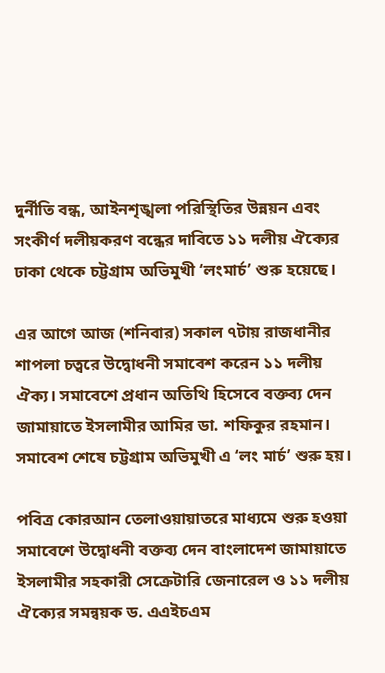দুর্নীতি বন্ধ, আইনশৃঙ্খলা পরিস্থিতির উন্নয়ন এবং সংকীর্ণ দলীয়করণ বন্ধের দাবিতে ১১ দলীয় ঐক্যের ঢাকা থেকে চট্টগ্রাম অভিমুখী ‘লংমার্চ’ শুরু হয়েছে।

এর আগে আজ (শনিবার) সকাল ৭টায় রাজধানীর শাপলা চত্বরে উদ্বোধনী সমাবেশ করেন ১১ দলীয় ঐক্য। সমাবেশে প্রধান অতিথি হিসেবে বক্তব্য দেন জামায়াতে ইসলামীর আমির ডা. শফিকুর রহমান। সমাবেশ শেষে চট্টগ্রাম অভিমুখী এ ‘লং মার্চ’ শুরু হয়।

পবিত্র কোরআন তেলাওয়ায়াতরে মাধ্যমে শুরু হওয়া সমাবেশে উদ্বোধনী বক্তব্য দেন বাংলাদেশ জামায়াতে ইসলামীর সহকারী সেক্রেটারি জেনারেল ও ১১ দলীয় ঐক্যের সমন্বয়ক ড. এএইচএম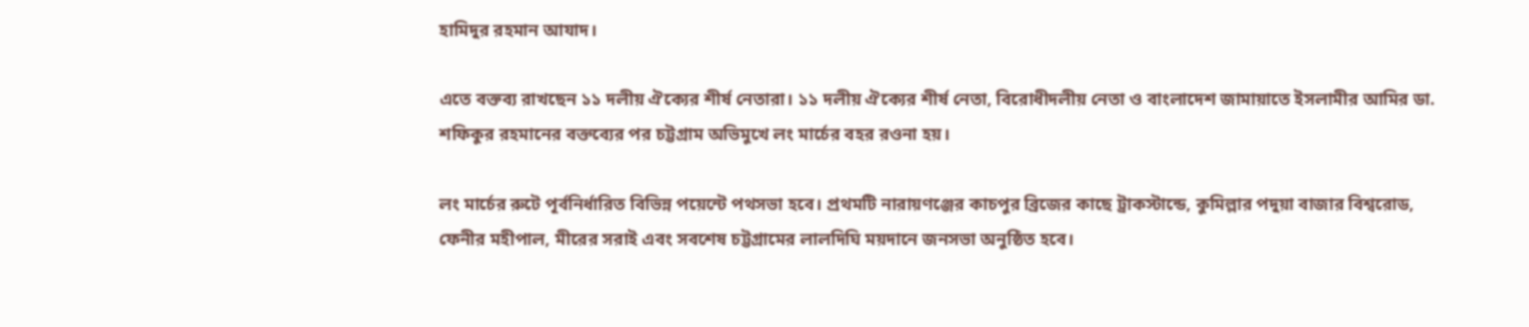হামিদুর রহমান আযাদ।

এতে বক্তব্য রাখছেন ১১ দলীয় ঐক্যের শীর্ষ নেতারা। ১১ দলীয় ঐক্যের শীর্ষ নেতা, বিরোধীদলীয় নেতা ও বাংলাদেশ জামায়াতে ইসলামীর আমির ডা. শফিকুর রহমানের বক্তব্যের পর চট্টগ্রাম অভিমুখে লং মার্চের বহর রওনা হয়।

লং মার্চের রুটে পূর্বনির্ধারিত বিভিন্ন পয়েন্টে পথসভা হবে। প্রথমটি নারায়ণঞ্জের কাচপুর ব্রিজের কাছে ট্রাকস্টান্ডে, কুমিল্লার পদুয়া বাজার বিশ্বরোড, ফেনীর মহীপাল, মীরের সরাই এবং সবশেষ চট্টগ্রামের লালদিঘি ময়দানে জনসভা অনুষ্ঠিত হবে।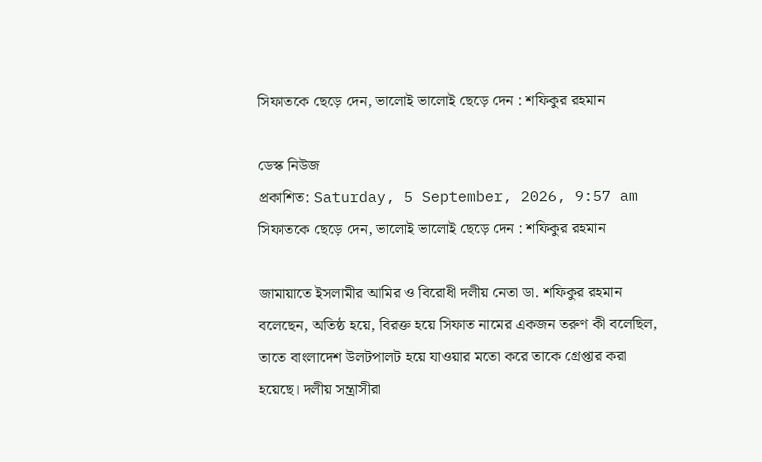সিফাতকে ছেড়ে দেন, ভালোই ভালোই ছেড়ে দেন : শফিকুর রহমান

ডেস্ক নিউজ
প্রকাশিত: Saturday, 5 September, 2026, 9:57 am
সিফাতকে ছেড়ে দেন, ভালোই ভালোই ছেড়ে দেন : শফিকুর রহমান

জামায়াতে ইসলামীর আমির ও বিরোধী দলীয় নেতা ডা. শফিকুর রহমান বলেছেন, অতিষ্ঠ হয়ে, বিরক্ত হয়ে সিফাত নামের একজন তরুণ কী বলেছিল, তাতে বাংলাদেশ উলটপালট হয়ে যাওয়ার মতো করে তাকে গ্রেপ্তার করা হয়েছে। দলীয় সন্ত্রাসীরা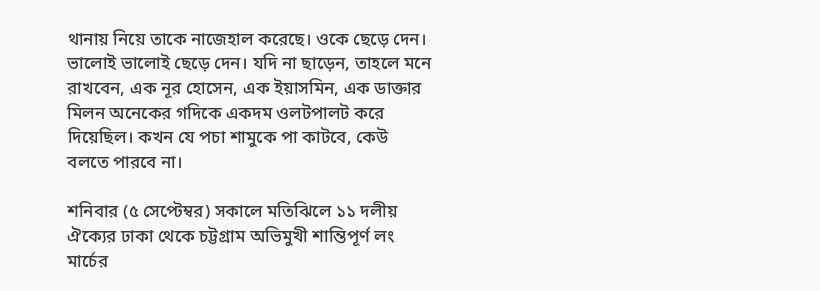থানায় নিয়ে তাকে নাজেহাল করেছে। ওকে ছেড়ে দেন। ভালোই ভালোই ছেড়ে দেন। যদি না ছাড়েন, তাহলে মনে রাখবেন, এক নূর হোসেন, এক ইয়াসমিন, এক ডাক্তার মিলন অনেকের গদিকে একদম ওলটপালট করে দিয়েছিল। কখন যে পচা শামুকে পা কাটবে, কেউ বলতে পারবে না।

শনিবার (৫ সেপ্টেম্বর) সকালে মতিঝিলে ১১ দলীয় ঐক্যের ঢাকা থেকে চট্টগ্রাম অভিমুখী শান্তিপূর্ণ লং মার্চের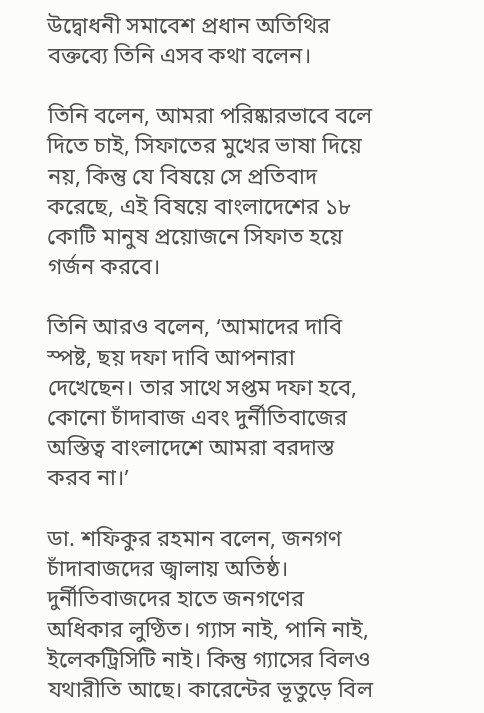উদ্বোধনী সমাবেশ প্রধান অতিথির বক্তব্যে তিনি এসব কথা বলেন।

তিনি বলেন, আমরা পরিষ্কারভাবে বলে দিতে চাই, সিফাতের মুখের ভাষা দিয়ে নয়, কিন্তু যে বিষয়ে সে প্রতিবাদ করেছে, এই বিষয়ে বাংলাদেশের ১৮ কোটি মানুষ প্রয়োজনে সিফাত হয়ে গর্জন করবে।

তিনি আরও বলেন, ‘আমাদের দাবি স্পষ্ট, ছয় দফা দাবি আপনারা দেখেছেন। তার সাথে সপ্তম দফা হবে, কোনো চাঁদাবাজ এবং দুর্নীতিবাজের অস্তিত্ব বাংলাদেশে আমরা বরদাস্ত করব না।’

ডা. শফিকুর রহমান বলেন, জনগণ চাঁদাবাজদের জ্বালায় অতিষ্ঠ। দুর্নীতিবাজদের হাতে জনগণের অধিকার লুণ্ঠিত। গ্যাস নাই, পানি নাই, ইলেকট্রিসিটি নাই। কিন্তু গ্যাসের বিলও যথারীতি আছে। কারেন্টের ভূতুড়ে বিল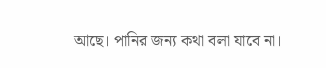আছে। পানির জন্য কথা বলা যাবে না।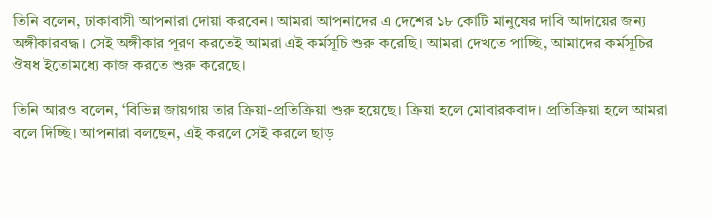তিনি বলেন, ঢাকাবাসী আপনারা দোয়া করবেন। আমরা আপনাদের এ দেশের ১৮ কোটি মানুষের দাবি আদায়ের জন্য অঙ্গীকারবদ্ধ। সেই অঙ্গীকার পূরণ করতেই আমরা এই কর্মসূচি শুরু করেছি। আমরা দেখতে পাচ্ছি, আমাদের কর্মসূচির ঔষধ ইতোমধ্যে কাজ করতে শুরু করেছে।

তিনি আরও বলেন, ‘বিভিন্ন জায়গায় তার ক্রিয়া-প্রতিক্রিয়া শুরু হয়েছে। ক্রিয়া হলে মোবারকবাদ। প্রতিক্রিয়া হলে আমরা বলে দিচ্ছি। আপনারা বলছেন, এই করলে সেই করলে ছাড়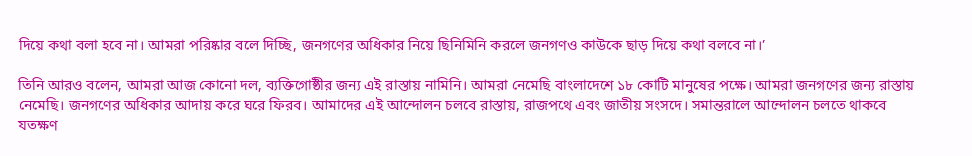দিয়ে কথা বলা হবে না। আমরা পরিষ্কার বলে দিচ্ছি, জনগণের অধিকার নিয়ে ছিনিমিনি করলে জনগণও কাউকে ছাড় দিয়ে কথা বলবে না।’

তিনি আরও বলেন, আমরা আজ কোনো দল, ব্যক্তিগোষ্ঠীর জন্য এই রাস্তায় নামিনি। আমরা নেমেছি বাংলাদেশে ১৮ কোটি মানুষের পক্ষে। আমরা জনগণের জন্য রাস্তায় নেমেছি। জনগণের অধিকার আদায় করে ঘরে ফিরব। আমাদের এই আন্দোলন চলবে রাস্তায়, রাজপথে এবং জাতীয় সংসদে। সমান্তরালে আন্দোলন চলতে থাকবে যতক্ষণ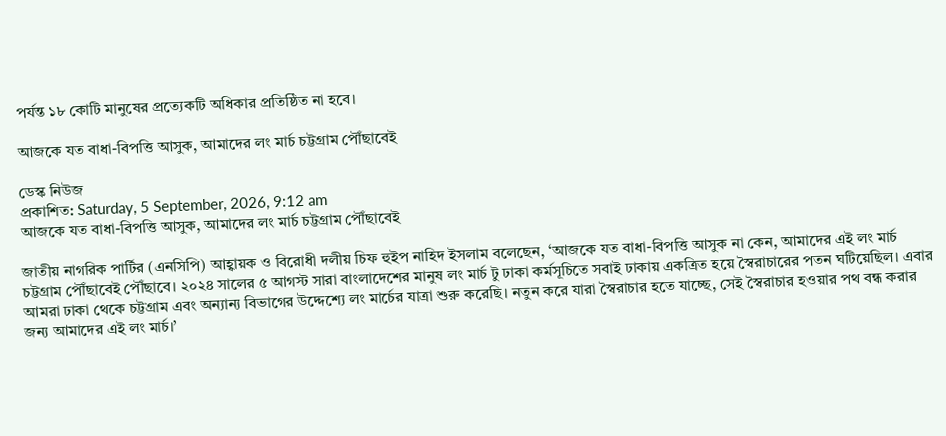পর্যন্ত ১৮ কোটি মানুষের প্রত্যেকটি অধিকার প্রতিষ্ঠিত না হবে।

আজকে যত বাধা-বিপত্তি আসুক, আমাদের লং মার্চ চট্টগ্রাম পৌঁছাবেই

ডেস্ক নিউজ
প্রকাশিত: Saturday, 5 September, 2026, 9:12 am
আজকে যত বাধা-বিপত্তি আসুক, আমাদের লং মার্চ চট্টগ্রাম পৌঁছাবেই

জাতীয় নাগরিক পার্টির (এনসিপি) আহ্বায়ক ও বিরোধী দলীয় চিফ হুইপ নাহিদ ইসলাম বলেছেন, ‘আজকে যত বাধা-বিপত্তি আসুক না কেন, আমাদের এই লং মার্চ চট্টগ্রাম পৌঁছাবেই পৌঁছাবে। ২০২৪ সালের ৫ আগস্ট সারা বাংলাদেশের মানুষ লং মার্চ টু ঢাকা কর্মসূচিতে সবাই ঢাকায় একত্রিত হয়ে স্বৈরাচারের পতন ঘটিয়েছিল। এবার আমরা ঢাকা থেকে চট্টগ্রাম এবং অন্যান্য বিভাগের উদ্দেশ্যে লং মার্চের যাত্রা শুরু করেছি। নতুন করে যারা স্বৈরাচার হতে যাচ্ছে, সেই স্বৈরাচার হওয়ার পথ বন্ধ করার জন্য আমাদের এই লং মার্চ।’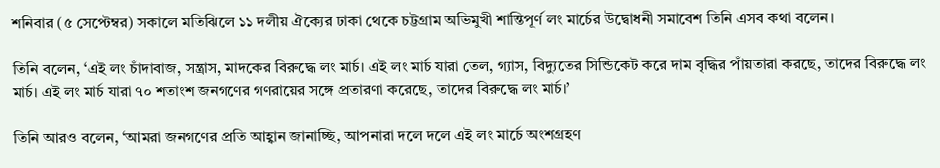শনিবার (৫ সেপ্টেম্বর) সকালে মতিঝিলে ১১ দলীয় ঐক্যের ঢাকা থেকে চট্টগ্রাম অভিমুখী শান্তিপূর্ণ লং মার্চের উদ্বোধনী সমাবেশ তিনি এসব কথা বলেন।

তিনি বলেন, ‘এই লং চাঁদাবাজ, সন্ত্রাস, মাদকের বিরুদ্ধে লং মার্চ। এই লং মার্চ যারা তেল, গ্যাস, বিদ্যুতের সিন্ডিকেট করে দাম বৃদ্ধির পাঁয়তারা করছে, তাদের বিরুদ্ধে লং মার্চ। এই লং মার্চ যারা ৭০ শতাংশ জনগণের গণরায়ের সঙ্গে প্রতারণা করেছে, তাদের বিরুদ্ধে লং মার্চ।’

তিনি আরও বলেন, ‘আমরা জনগণের প্রতি আহ্বান জানাচ্ছি, আপনারা দলে দলে এই লং মার্চে অংশগ্রহণ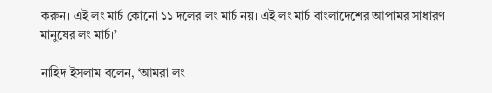করুন। এই লং মার্চ কোনো ১১ দলের লং মার্চ নয়। এই লং মার্চ বাংলাদেশের আপামর সাধারণ মানুষের লং মার্চ।’

নাহিদ ইসলাম বলেন, ‘আমরা লং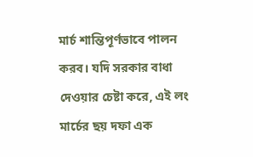মার্চ শান্তিপূর্ণভাবে পালন করব। যদি সরকার বাধা দেওয়ার চেষ্টা করে, এই লং মার্চের ছয় দফা এক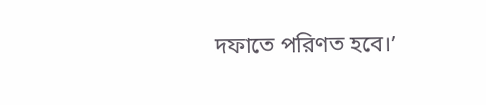দফাতে পরিণত হবে।’